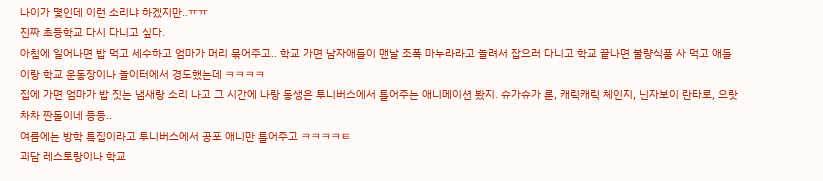나이가 몇인데 이런 소리냐 하겠지만..ㅠㅠ
진짜 초등학교 다시 다니고 싶다.
아침에 일어나면 밥 먹고 세수하고 엄마가 머리 묶어주고.. 학교 가면 남자애들이 맨날 조폭 마누라라고 놀려서 잡으러 다니고 학교 끝나면 불량식품 사 먹고 애들이랑 학교 운동장이나 놀이터에서 경도했는데 ㅋㅋㅋㅋ
집에 가면 엄마가 밥 짓는 냄새랑 소리 나고 그 시간에 나랑 동생은 투니버스에서 틀어주는 애니메이션 봤지. 슈가슈가 룬, 캐릭캐릭 체인지, 닌자보이 란타로, 으랏차차 짠돌이네 등등..
여름에는 방학 특집이라고 투니버스에서 공포 애니만 틀어주고 ㅋㅋㅋㅋㅌ
괴담 레스토랑이나 학교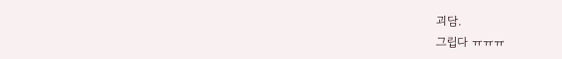괴담.
그립다 ㅠㅠㅠ